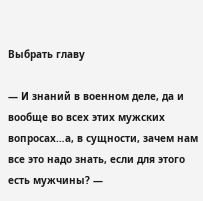Выбрать главу

— И знаний в военном деле, да и вообще во всех этих мужских вопросах…а, в сущности, зачем нам все это надо знать, если для этого есть мужчины? ―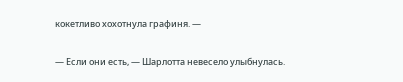кокетливо хохотнула графиня. ―

— Если они есть, — Шарлотта невесело улыбнулась.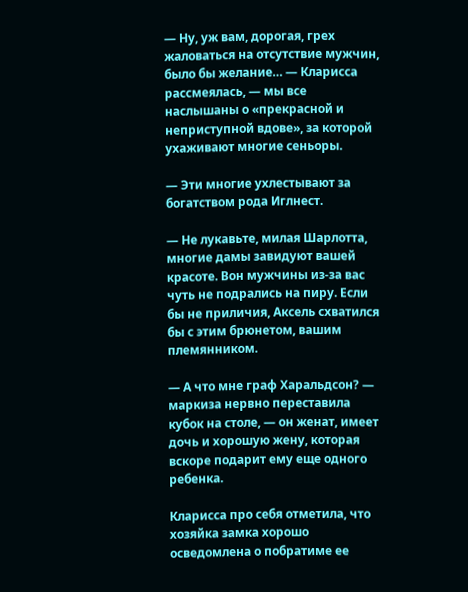— Ну, уж вам, дорогая, грех жаловаться на отсутствие мужчин, было бы желание… — Кларисса рассмеялась, — мы все наслышаны о «прекрасной и неприступной вдове», за которой ухаживают многие сеньоры.

— Эти многие ухлестывают за богатством рода Иглнест.

— Не лукавьте, милая Шарлотта, многие дамы завидуют вашей красоте. Вон мужчины из-за вас чуть не подрались на пиру. Если бы не приличия, Аксель схватился бы с этим брюнетом, вашим племянником.

— А что мне граф Харальдсон? — маркиза нервно переставила кубок на столе, — он женат, имеет дочь и хорошую жену, которая вскоре подарит ему еще одного ребенка.

Кларисса про себя отметила, что хозяйка замка хорошо осведомлена о побратиме ее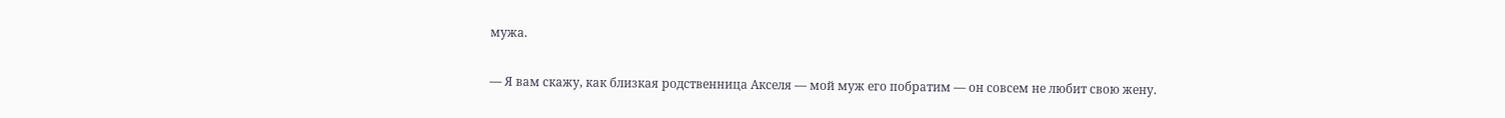мужа.

— Я вам скажу, как близкая родственница Акселя ― мой муж его побратим ― он совсем не любит свою жену.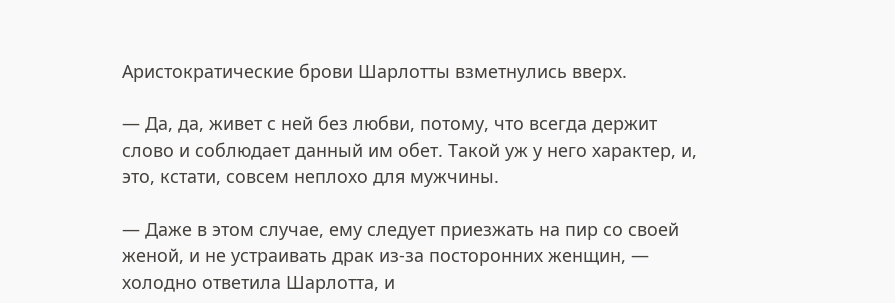Аристократические брови Шарлотты взметнулись вверх.

— Да, да, живет с ней без любви, потому, что всегда держит слово и соблюдает данный им обет. Такой уж у него характер, и, это, кстати, совсем неплохо для мужчины.

— Даже в этом случае, ему следует приезжать на пир со своей женой, и не устраивать драк из-за посторонних женщин, — холодно ответила Шарлотта, и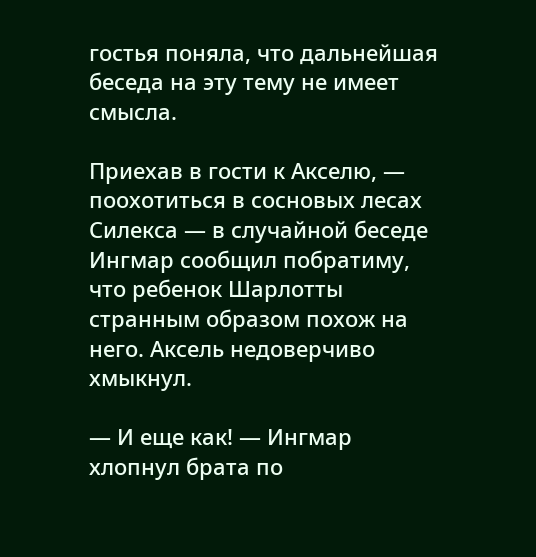гостья поняла, что дальнейшая беседа на эту тему не имеет смысла.

Приехав в гости к Акселю, ― поохотиться в сосновых лесах Силекса ― в случайной беседе Ингмар сообщил побратиму, что ребенок Шарлотты странным образом похож на него. Аксель недоверчиво хмыкнул.

— И еще как! — Ингмар хлопнул брата по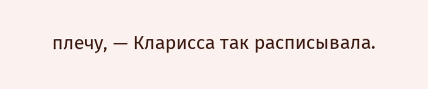плечу, — Кларисса так расписывала.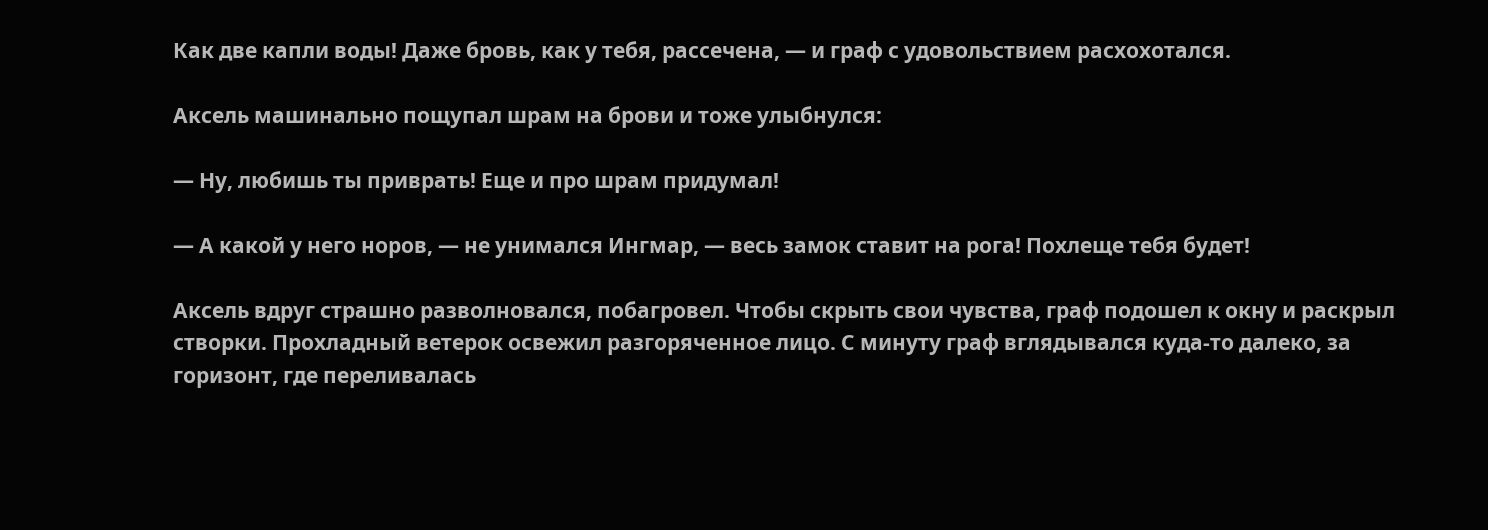Как две капли воды! Даже бровь, как у тебя, рассечена, — и граф с удовольствием расхохотался.

Аксель машинально пощупал шрам на брови и тоже улыбнулся:

— Ну, любишь ты приврать! Еще и про шрам придумал!

— А какой у него норов, — не унимался Ингмар, — весь замок ставит на рога! Похлеще тебя будет!

Аксель вдруг страшно разволновался, побагровел. Чтобы скрыть свои чувства, граф подошел к окну и раскрыл створки. Прохладный ветерок освежил разгоряченное лицо. С минуту граф вглядывался куда-то далеко, за горизонт, где переливалась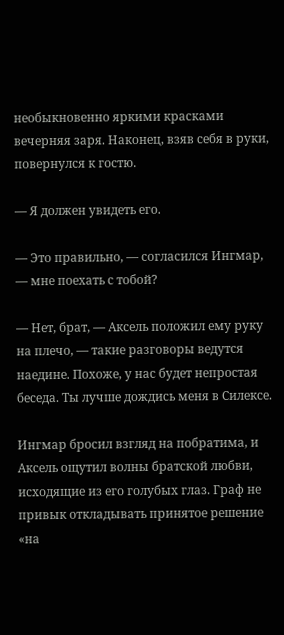необыкновенно яркими красками вечерняя заря. Наконец, взяв себя в руки, повернулся к гостю.

— Я должен увидеть его.

— Это правильно, — согласился Ингмар, — мне поехать с тобой?

— Нет, брат, — Аксель положил ему руку на плечо, — такие разговоры ведутся наедине. Похоже, у нас будет непростая беседа. Ты лучше дождись меня в Силексе.

Ингмар бросил взгляд на побратима, и Аксель ощутил волны братской любви, исходящие из его голубых глаз. Граф не привык откладывать принятое решение «на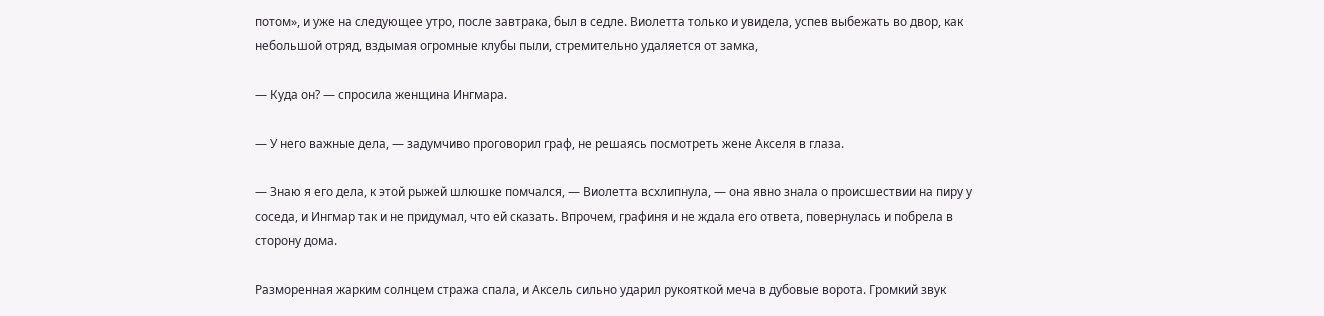потом», и уже на следующее утро, после завтрака, был в седле. Виолетта только и увидела, успев выбежать во двор, как небольшой отряд, вздымая огромные клубы пыли, стремительно удаляется от замка,

— Куда он? — спросила женщина Ингмара.

— У него важные дела, — задумчиво проговорил граф, не решаясь посмотреть жене Акселя в глаза.

— Знаю я его дела, к этой рыжей шлюшке помчался, — Виолетта всхлипнула, ― она явно знала о происшествии на пиру у соседа, и Ингмар так и не придумал, что ей сказать. Впрочем, графиня и не ждала его ответа, повернулась и побрела в сторону дома.

Разморенная жарким солнцем стража спала, и Аксель сильно ударил рукояткой меча в дубовые ворота. Громкий звук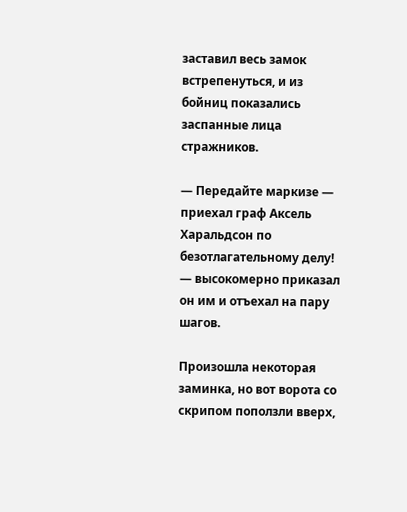заставил весь замок встрепенуться, и из бойниц показались заспанные лица стражников.

— Передайте маркизе — приехал граф Аксель Харальдсон по безотлагательному делу! — высокомерно приказал он им и отъехал на пару шагов.

Произошла некоторая заминка, но вот ворота со скрипом поползли вверх,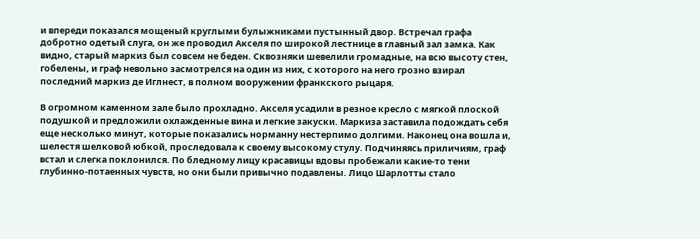и впереди показался мощеный круглыми булыжниками пустынный двор. Встречал графа добротно одетый слуга, он же проводил Акселя по широкой лестнице в главный зал замка. Как видно, старый маркиз был совсем не беден. Сквозняки шевелили громадные, на всю высоту стен, гобелены, и граф невольно засмотрелся на один из них, с которого на него грозно взирал последний маркиз де Иглнест, в полном вооружении франкского рыцаря.

В огромном каменном зале было прохладно. Акселя усадили в резное кресло с мягкой плоской подушкой и предложили охлажденные вина и легкие закуски. Маркиза заставила подождать себя еще несколько минут, которые показались норманну нестерпимо долгими. Наконец она вошла и, шелестя шелковой юбкой, проследовала к своему высокому стулу. Подчиняясь приличиям, граф встал и слегка поклонился. По бледному лицу красавицы вдовы пробежали какие-то тени глубинно-потаенных чувств, но они были привычно подавлены. Лицо Шарлотты стало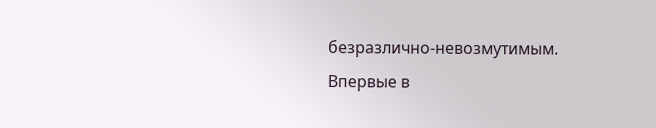безразлично-невозмутимым. Впервые в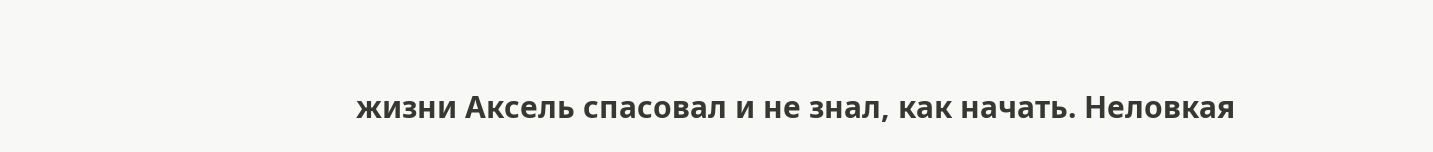жизни Аксель спасовал и не знал, как начать. Неловкая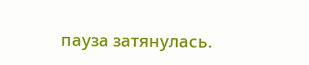пауза затянулась.